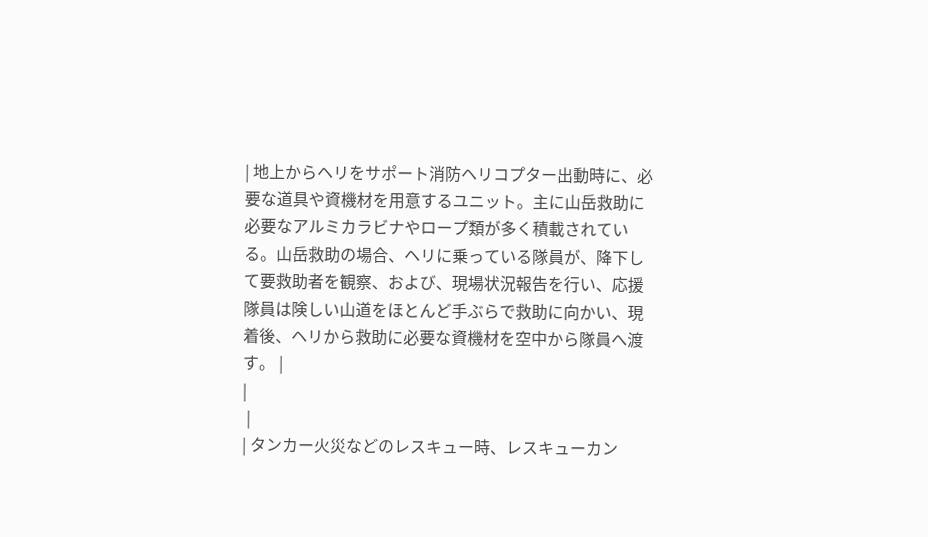| 地上からヘリをサポート消防ヘリコプター出動時に、必要な道具や資機材を用意するユニット。主に山岳救助に必要なアルミカラビナやロープ類が多く積載されている。山岳救助の場合、ヘリに乗っている隊員が、降下して要救助者を観察、および、現場状況報告を行い、応援隊員は険しい山道をほとんど手ぶらで救助に向かい、現着後、ヘリから救助に必要な資機材を空中から隊員へ渡す。 |
|
 |
| タンカー火災などのレスキュー時、レスキューカン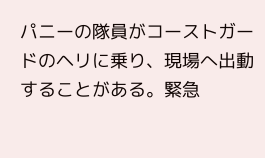パニーの隊員がコーストガードのヘリに乗り、現場へ出動することがある。緊急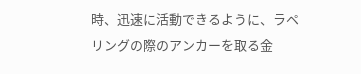時、迅速に活動できるように、ラペリングの際のアンカーを取る金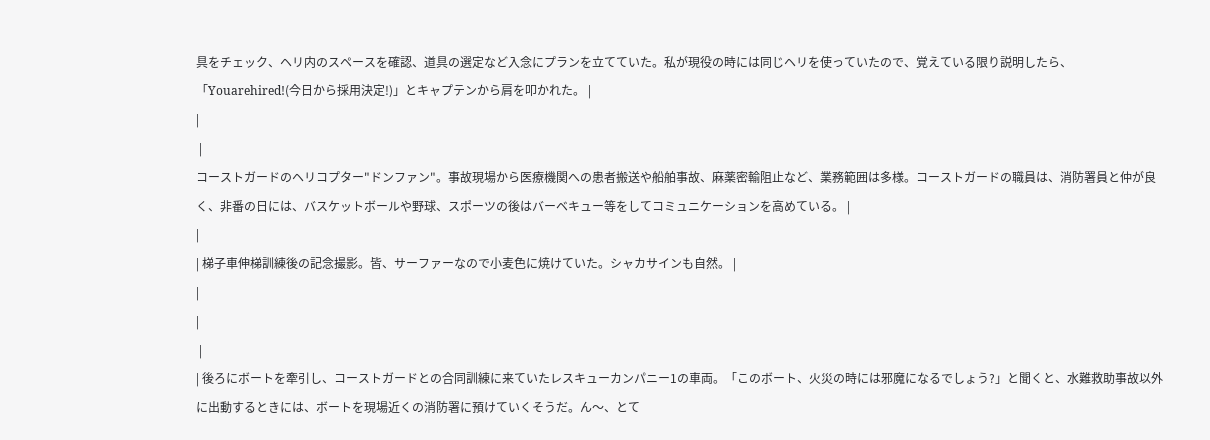具をチェック、ヘリ内のスペースを確認、道具の選定など入念にプランを立てていた。私が現役の時には同じヘリを使っていたので、覚えている限り説明したら、「Youarehired!(今日から採用決定!)」とキャプテンから肩を叩かれた。 |
|
 |
コーストガードのヘリコプター"ドンファン"。事故現場から医療機関への患者搬送や船舶事故、麻薬密輸阻止など、業務範囲は多様。コーストガードの職員は、消防署員と仲が良く、非番の日には、バスケットボールや野球、スポーツの後はバーベキュー等をしてコミュニケーションを高めている。 |
|
| 梯子車伸梯訓練後の記念撮影。皆、サーファーなので小麦色に焼けていた。シャカサインも自然。 |
|
|
 |
| 後ろにボートを牽引し、コーストガードとの合同訓練に来ていたレスキューカンパニー1の車両。「このボート、火災の時には邪魔になるでしょう?」と聞くと、水難救助事故以外に出動するときには、ボートを現場近くの消防署に預けていくそうだ。ん〜、とて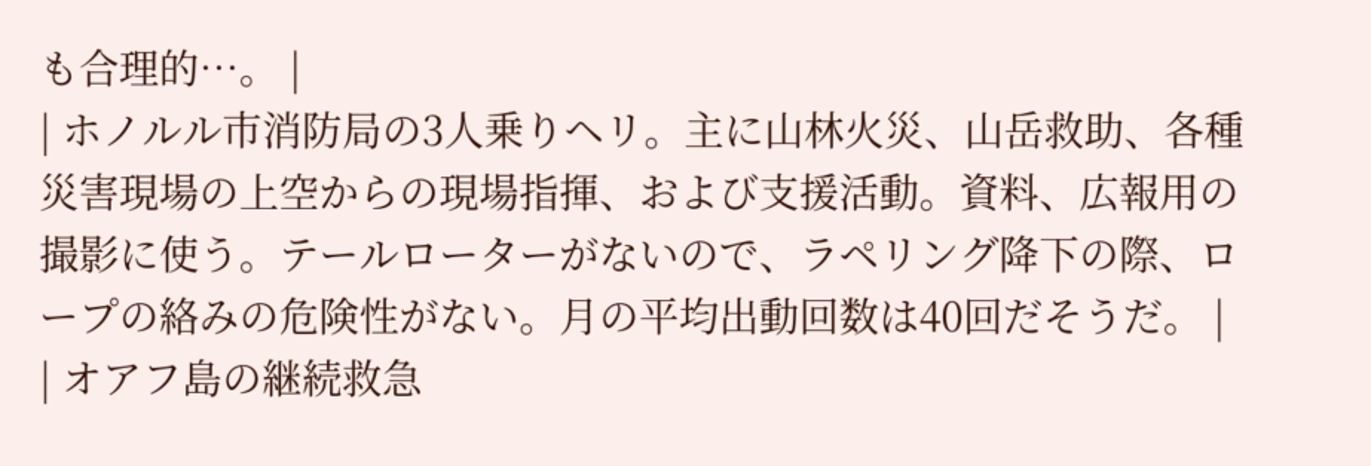も合理的…。 |
| ホノルル市消防局の3人乗りヘリ。主に山林火災、山岳救助、各種災害現場の上空からの現場指揮、および支援活動。資料、広報用の撮影に使う。テールローターがないので、ラペリング降下の際、ロープの絡みの危険性がない。月の平均出動回数は40回だそうだ。 |
| オアフ島の継続救急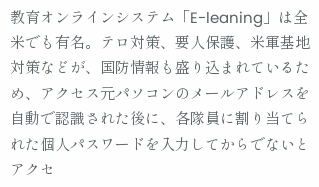教育オンラインシステム「E-leaning」は全米でも有名。テロ対策、要人保護、米軍基地対策などが、国防情報も盛り込まれているため、アクセス元パソコンのメールアドレスを自動で認識された後に、各隊員に割り当てられた個人パスワードを入力してからでないとアクセ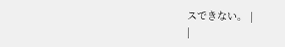スできない。 |
|